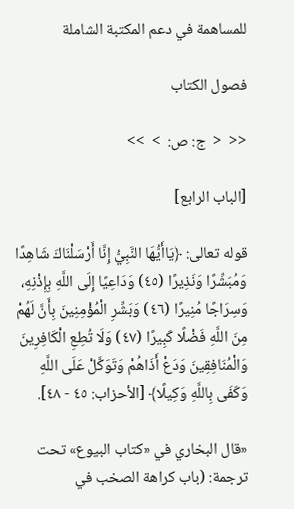للمساهمة في دعم المكتبة الشاملة

فصول الكتاب

<<  <  ج: ص:  >  >>

[الباب الرابع]

قوله تعالى: ﴿يَاأَيُّهَا النَّبِيُّ إِنَّا أَرْسَلْنَاكَ شَاهِدًا وَمُبَشِّرًا وَنَذِيرًا (٤٥) وَدَاعِيًا إِلَى اللَّهِ بِإِذْنِهِ، وَسِرَاجًا مُنِيرًا (٤٦) وَبَشِّرِ الْمُؤْمِنِينَ بِأَنَّ لَهُمْ مِنَ اللَّهِ فَضْلًا كَبِيرًا (٤٧) وَلَا تُطِعِ الْكَافِرِينَ وَالْمُنَافِقِينَ وَدَعْ أَذَاهُمْ وَتَوَكَّلْ عَلَى اللَّهِ وَكَفَى بِاللَّهِ وَكِيلًا﴾ [الأحزاب: ٤٥ - ٤٨].

«قال البخاري في «كتاب البيوع» تحت ترجمة: (باب كراهة الصخب في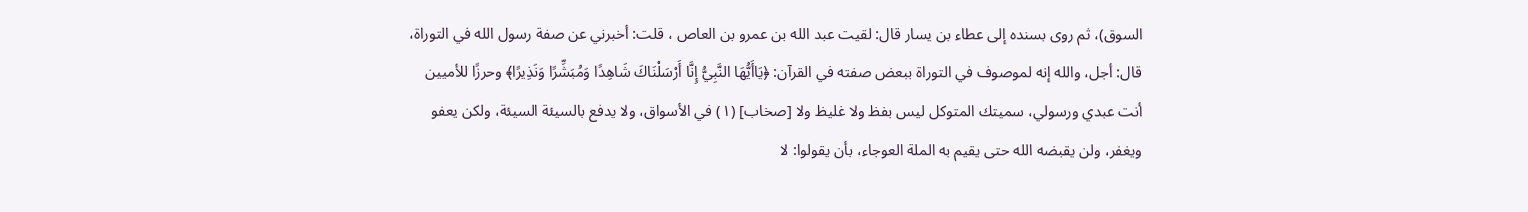السوق)، ثم روى بسنده إلى عطاء بن يسار قال: لقيت عبد الله بن عمرو بن العاص ، قلت: أخبرني عن صفة رسول الله في التوراة، قال: أجل، والله إنه لموصوف في التوراة ببعض صفته في القرآن: ﴿يَاأَيُّهَا النَّبِيُّ إِنَّا أَرْسَلْنَاكَ شَاهِدًا وَمُبَشِّرًا وَنَذِيرًا﴾ وحرزًا للأميين أنت عبدي ورسولي، سميتك المتوكل ليس بفظ ولا غليظ ولا [صخاب] (١) في الأسواق، ولا يدفع بالسيئة السيئة، ولكن يعفو ويغفر، ولن يقبضه الله حتى يقيم به الملة العوجاء، بأن يقولوا: لا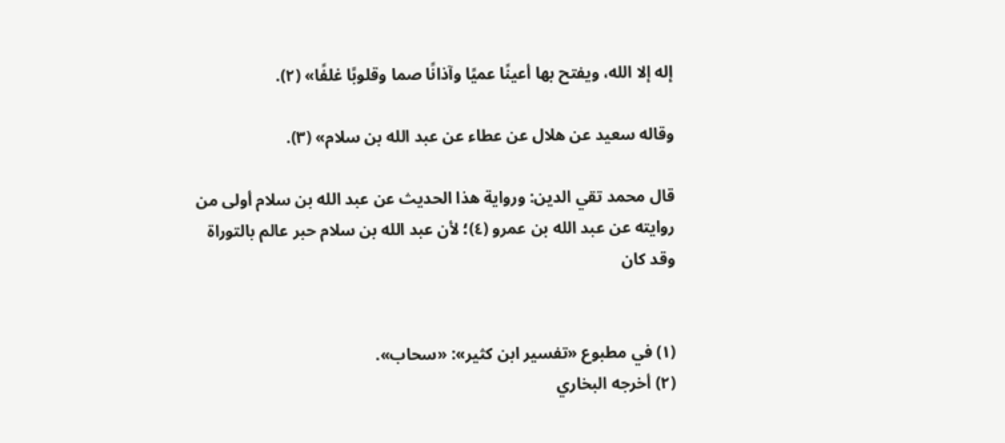إله إلا الله، ويفتح بها أعينًا عميًا وآذانًا صما وقلوبًا غلفًا» (٢).

وقاله سعيد عن هلال عن عطاء عن عبد الله بن سلام» (٣).

قال محمد تقي الدين: ورواية هذا الحديث عن عبد الله بن سلام أولى من روايته عن عبد الله بن عمرو (٤)؛ لأن عبد الله بن سلام حبر عالم بالتوراة وقد كان


(١) في مطبوع «تفسير ابن كثير»: «سحاب».
(٢) أخرجه البخاري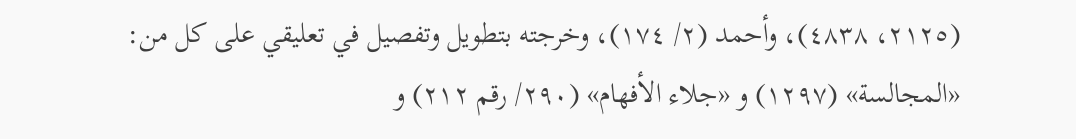(٢١٢٥، ٤٨٣٨)، وأحمد (٢/ ١٧٤)، وخرجته بتطويل وتفصيل في تعليقي على كل من: «المجالسة» (١٢٩٧) و «جلاء الأفهام» (٢٩٠/ رقم ٢١٢) و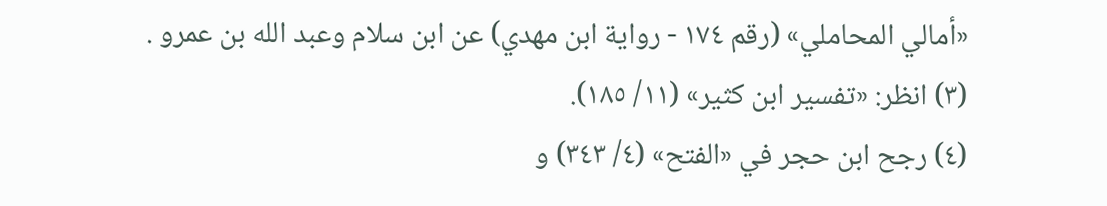«أمالي المحاملي» (رقم ١٧٤ - رواية ابن مهدي) عن ابن سلام وعبد الله بن عمرو .
(٣) انظر: «تفسير ابن كثير» (١١/ ١٨٥).
(٤) رجح ابن حجر في «الفتح» (٤/ ٣٤٣) و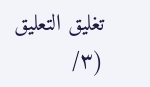تغليق التعليق (٣/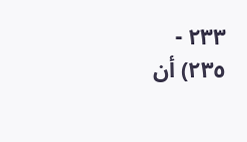٢٣٣ - ٢٣٥) أن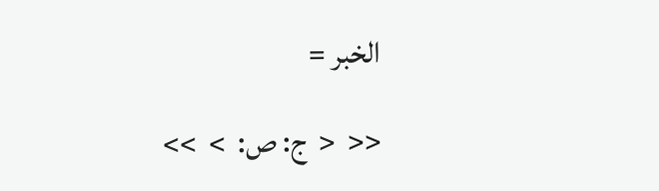الخبر =

<<  <  ج: ص:  >  >>